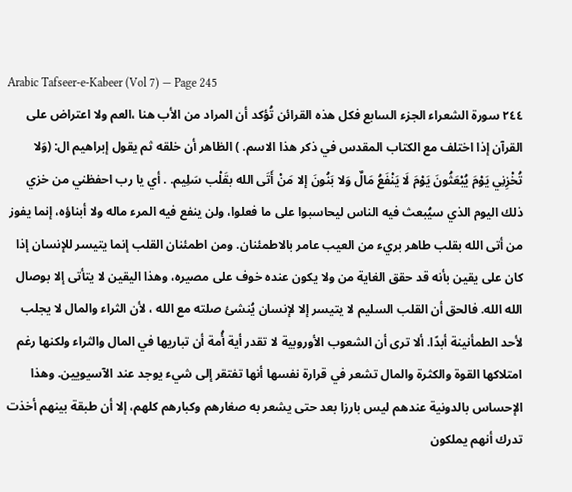Arabic Tafseer-e-Kabeer (Vol 7) — Page 245
٢٤٤ سورة الشعراء الجزء السابع فكل هذه القرائن تُؤكد أن المراد من الأب هنا ،العم ولا اعتراض على القرآن إذا اختلف مع الكتاب المقدس في ذكر هذا الاسم. ) الظاهر أن خلقه ثم يقول إبراهيم ال: (وَلا تُخْزِنِي يَوْمَ يُبْعَثُونَ يَوْمَ لَا يَنْفَعُ مَالٌ وَلا بَنُونَ إلا مَنْ أَتَى الله بقَلْب سَلِيم. . أي يا رب احفظني من خزي ذلك اليوم الذي سيُبعث فيه الناس ليحاسبوا على ما فعلوا، ولن ينفع فيه المرء ماله ولا أبناؤه، إنما يفوز من أتى الله بقلب طاهر بريء من العيب عامر بالاطمئنان. ومن اطمئنان القلب إنما يتيسر للإنسان إذا كان على يقين بأنه قد حقق الغاية من ولا يكون عنده خوف على مصيره، وهذا اليقين لا يتأتى إلا بوصال الله الله. فالحق أن القلب السليم لا يتيسر إلا لإنسان يُنشئ صلته مع الله ، لأن الثراء والمال لا يجلب لأحد الطمأنينة أبدًا. ألا ترى أن الشعوب الأوروبية لا تقدر أية أُمة أن تباريها في المال والثراء ولكنها رغم امتلاكها القوة والكثرة والمال تشعر في قرارة نفسها أنها تفتقر إلى شيء يوجد عند الآسيويين. وهذا الإحساس بالدونية عندهم ليس بارزا بعد حتى يشعر به صغارهم وكبارهم كلهم، إلا أن طبقة بينهم أخذت تدرك أنهم يملكون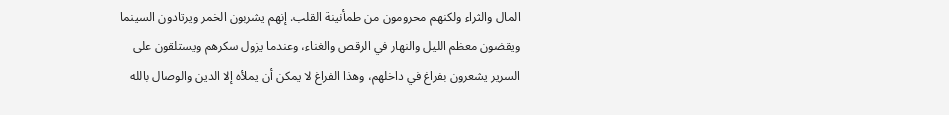المال والثراء ولكنهم محرومون من طمأنينة القلب. إنهم يشربون الخمر ويرتادون السينما ويقضون معظم الليل والنهار في الرقص والغناء، وعندما يزول سكرهم ويستلقون على السرير يشعرون بفراغ في داخلهم، وهذا الفراغ لا يمكن أن يملأه إلا الدين والوصال بالله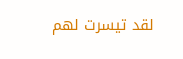لقد تيسرت لهم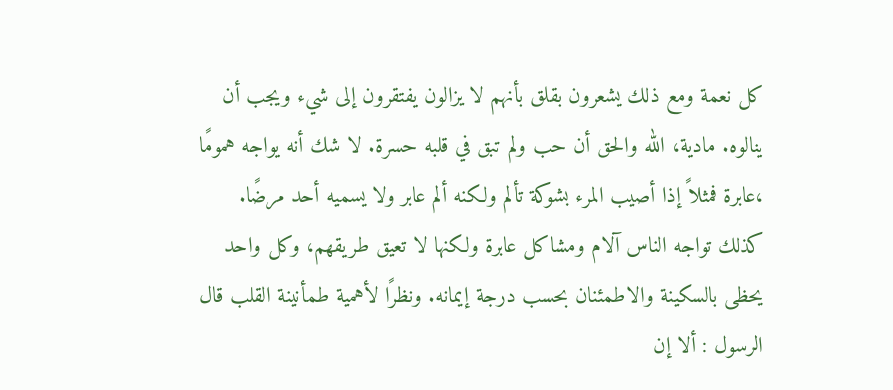كل نعمة ومع ذلك يشعرون بقلق بأنهم لا يزالون يفتقرون إلى شيء ويجب أن ينالوه. مادية، الله والحق أن حب ولم تبق في قلبه حسرة. لا شك أنه يواجه همومًا ،عابرة فمثلاً إذا أصيب المرء بشوكة تألم ولكنه ألم عابر ولا يسميه أحد مرضًا. كذلك تواجه الناس آلام ومشاكل عابرة ولكنها لا تعيق طريقهم، وكل واحد يحظى بالسكينة والاطمئنان بحسب درجة إيمانه. ونظرًا لأهمية طمأنينة القلب قال الرسول : ألا إن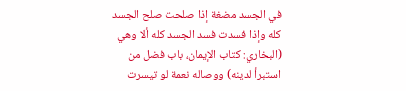في الجسد مضغة إذا صلحت صلح الجسد كله وإذا فسدت فسد الجسد كله ألا وهي (البخاري: كتاب الإيمان، باب فضل من استبرأ لدينه) ووصاله نعمة لو تيسرت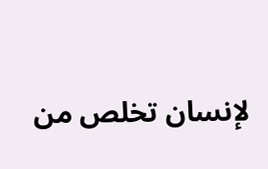لإنسان تخلص من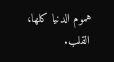هموم الدنيا كلها، القلب.